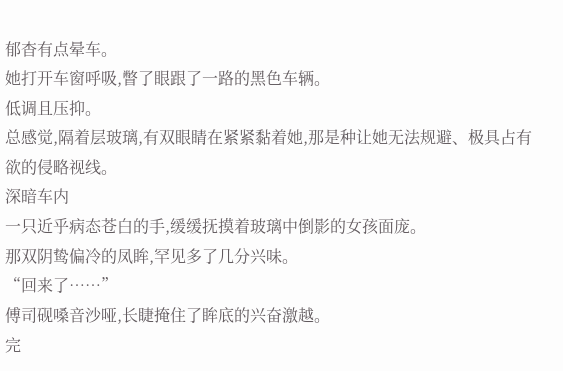郁杳有点晕车。
她打开车窗呼吸,瞥了眼跟了一路的黑色车辆。
低调且压抑。
总感觉,隔着层玻璃,有双眼睛在紧紧黏着她,那是种让她无法规避、极具占有欲的侵略视线。
深暗车内
一只近乎病态苍白的手,缓缓抚摸着玻璃中倒影的女孩面庞。
那双阴鸷偏冷的凤眸,罕见多了几分兴味。
“回来了……”
傅司砚嗓音沙哑,长睫掩住了眸底的兴奋激越。
完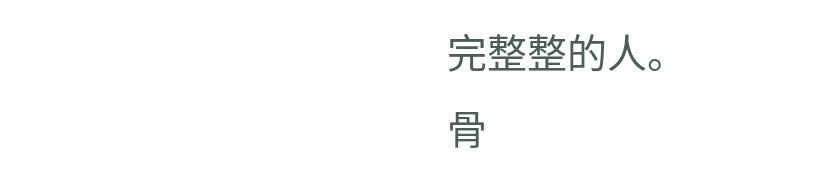完整整的人。
骨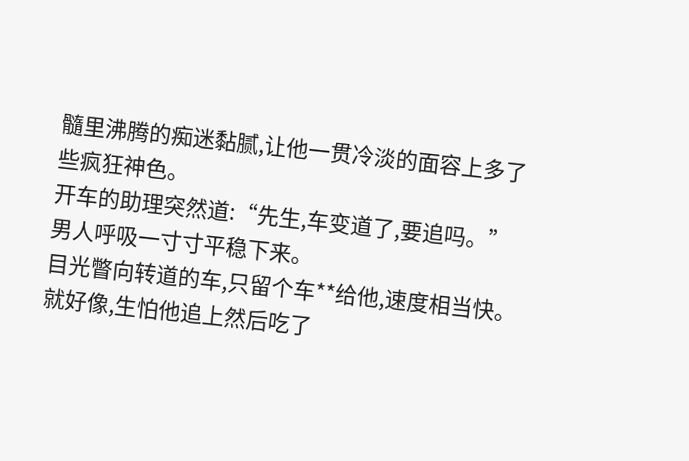髓里沸腾的痴迷黏腻,让他一贯冷淡的面容上多了些疯狂神色。
开车的助理突然道:“先生,车变道了,要追吗。”
男人呼吸一寸寸平稳下来。
目光瞥向转道的车,只留个车**给他,速度相当快。
就好像,生怕他追上然后吃了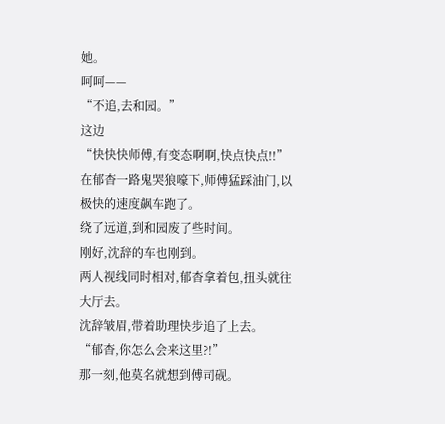她。
呵呵——
“不追,去和园。”
这边
“快快快师傅,有变态啊啊,快点快点!!”
在郁杳一路鬼哭狼嚎下,师傅猛踩油门,以极快的速度飙车跑了。
绕了远道,到和园废了些时间。
刚好,沈辞的车也刚到。
两人视线同时相对,郁杳拿着包,扭头就往大厅去。
沈辞皱眉,带着助理快步追了上去。
“郁杳,你怎么会来这里?!”
那一刻,他莫名就想到傅司砚。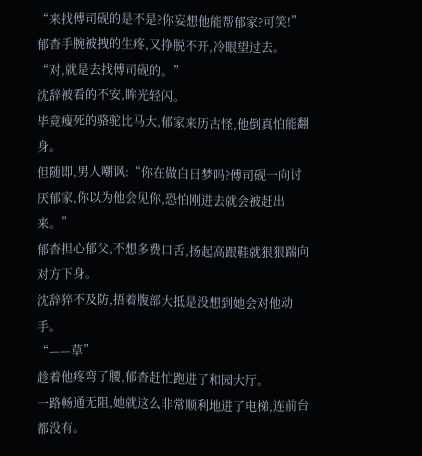“来找傅司砚的是不是?你妄想他能帮郁家?可笑!”
郁杳手腕被拽的生疼,又挣脱不开,冷眼望过去。
“对,就是去找傅司砚的。”
沈辞被看的不安,眸光轻闪。
毕竟瘦死的骆驼比马大,郁家来历古怪,他倒真怕能翻身。
但随即,男人嘲讽:“你在做白日梦吗?傅司砚一向讨厌郁家,你以为他会见你,恐怕刚进去就会被赶出来。”
郁杳担心郁父,不想多费口舌,扬起高跟鞋就狠狠踹向对方下身。
沈辞猝不及防,捂着腹部大抵是没想到她会对他动手。
“——草”
趁着他疼弯了腰,郁杳赶忙跑进了和园大厅。
一路畅通无阻,她就这么非常顺利地进了电梯,连前台都没有。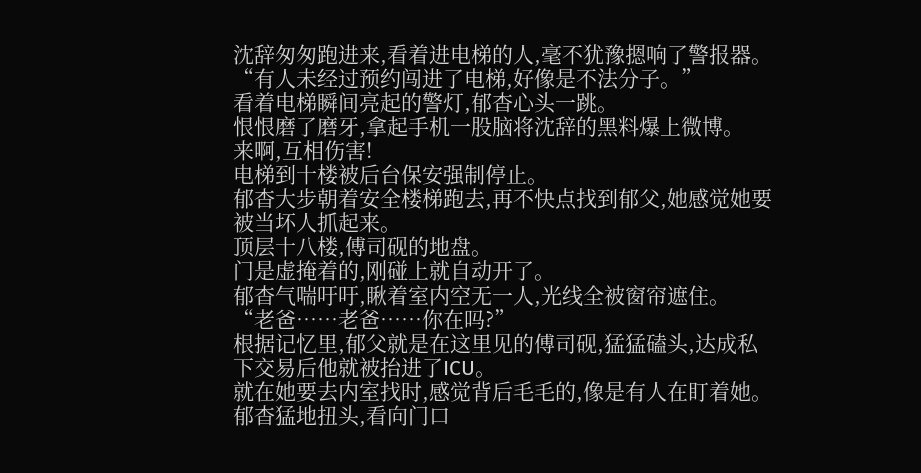沈辞匆匆跑进来,看着进电梯的人,毫不犹豫摁响了警报器。
“有人未经过预约闯进了电梯,好像是不法分子。”
看着电梯瞬间亮起的警灯,郁杳心头一跳。
恨恨磨了磨牙,拿起手机一股脑将沈辞的黑料爆上微博。
来啊,互相伤害!
电梯到十楼被后台保安强制停止。
郁杳大步朝着安全楼梯跑去,再不快点找到郁父,她感觉她要被当坏人抓起来。
顶层十八楼,傅司砚的地盘。
门是虚掩着的,刚碰上就自动开了。
郁杳气喘吁吁,瞅着室内空无一人,光线全被窗帘遮住。
“老爸……老爸……你在吗?”
根据记忆里,郁父就是在这里见的傅司砚,猛猛磕头,达成私下交易后他就被抬进了ICU。
就在她要去内室找时,感觉背后毛毛的,像是有人在盯着她。
郁杳猛地扭头,看向门口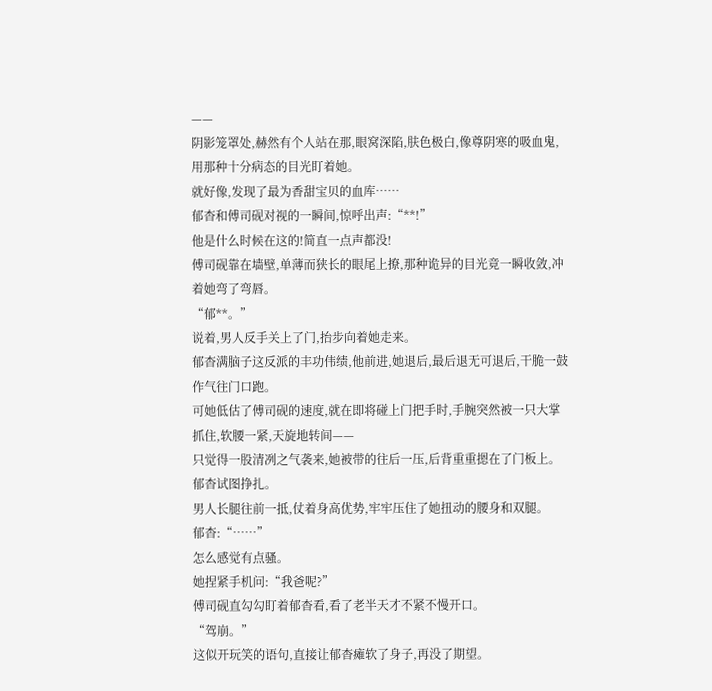——
阴影笼罩处,赫然有个人站在那,眼窝深陷,肤色极白,像尊阴寒的吸血鬼,用那种十分病态的目光盯着她。
就好像,发现了最为香甜宝贝的血库……
郁杳和傅司砚对视的一瞬间,惊呼出声:“**!”
他是什么时候在这的!简直一点声都没!
傅司砚靠在墙壁,单薄而狭长的眼尾上撩,那种诡异的目光竟一瞬收敛,冲着她弯了弯唇。
“郁**。”
说着,男人反手关上了门,抬步向着她走来。
郁杳满脑子这反派的丰功伟绩,他前进,她退后,最后退无可退后,干脆一鼓作气往门口跑。
可她低估了傅司砚的速度,就在即将碰上门把手时,手腕突然被一只大掌抓住,软腰一紧,天旋地转间——
只觉得一股清冽之气袭来,她被带的往后一压,后背重重摁在了门板上。
郁杳试图挣扎。
男人长腿往前一抵,仗着身高优势,牢牢压住了她扭动的腰身和双腿。
郁杳:“……”
怎么感觉有点骚。
她捏紧手机问:“我爸呢?”
傅司砚直勾勾盯着郁杳看,看了老半天才不紧不慢开口。
“驾崩。”
这似开玩笑的语句,直接让郁杳瘫软了身子,再没了期望。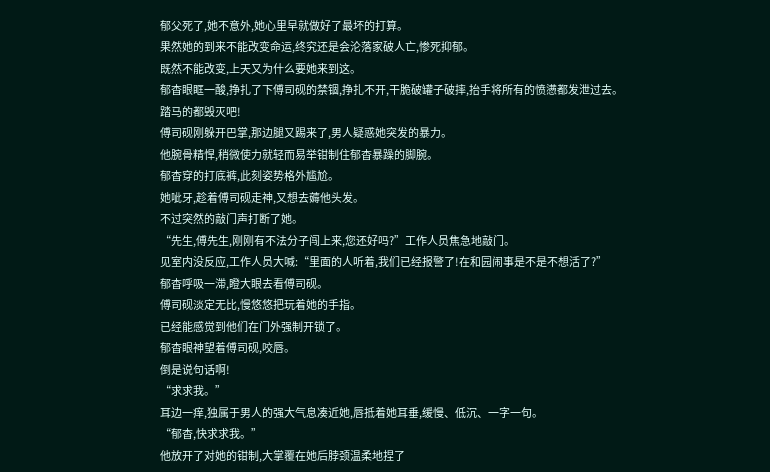郁父死了,她不意外,她心里早就做好了最坏的打算。
果然她的到来不能改变命运,终究还是会沦落家破人亡,惨死抑郁。
既然不能改变,上天又为什么要她来到这。
郁杳眼眶一酸,挣扎了下傅司砚的禁锢,挣扎不开,干脆破罐子破摔,抬手将所有的愤懑都发泄过去。
踏马的都毁灭吧!
傅司砚刚躲开巴掌,那边腿又踢来了,男人疑惑她突发的暴力。
他腕骨精悍,稍微使力就轻而易举钳制住郁杳暴躁的脚腕。
郁杳穿的打底裤,此刻姿势格外尴尬。
她呲牙,趁着傅司砚走神,又想去薅他头发。
不过突然的敲门声打断了她。
“先生,傅先生,刚刚有不法分子闯上来,您还好吗?”工作人员焦急地敲门。
见室内没反应,工作人员大喊:“里面的人听着,我们已经报警了!在和园闹事是不是不想活了?”
郁杳呼吸一滞,瞪大眼去看傅司砚。
傅司砚淡定无比,慢悠悠把玩着她的手指。
已经能感觉到他们在门外强制开锁了。
郁杳眼神望着傅司砚,咬唇。
倒是说句话啊!
“求求我。”
耳边一痒,独属于男人的强大气息凑近她,唇抵着她耳垂,缓慢、低沉、一字一句。
“郁杳,快求求我。”
他放开了对她的钳制,大掌覆在她后脖颈温柔地捏了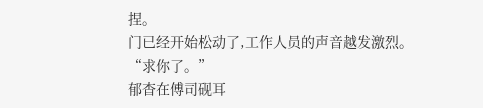捏。
门已经开始松动了,工作人员的声音越发激烈。
“求你了。”
郁杳在傅司砚耳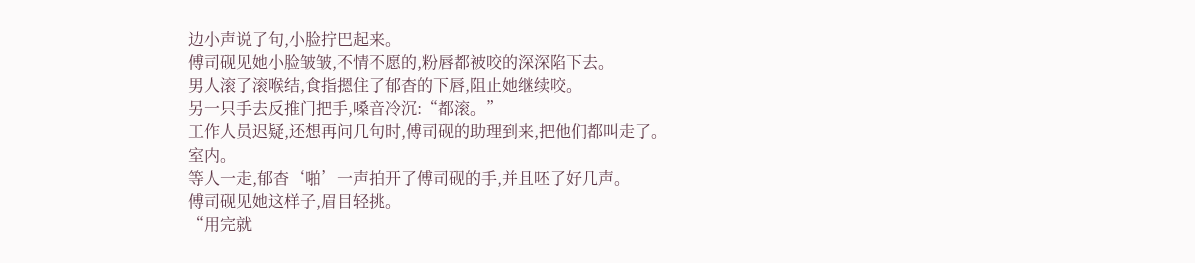边小声说了句,小脸拧巴起来。
傅司砚见她小脸皱皱,不情不愿的,粉唇都被咬的深深陷下去。
男人滚了滚喉结,食指摁住了郁杳的下唇,阻止她继续咬。
另一只手去反推门把手,嗓音冷沉:“都滚。”
工作人员迟疑,还想再问几句时,傅司砚的助理到来,把他们都叫走了。
室内。
等人一走,郁杳‘啪’一声拍开了傅司砚的手,并且呸了好几声。
傅司砚见她这样子,眉目轻挑。
“用完就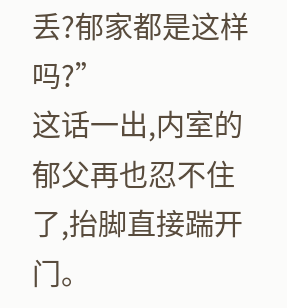丢?郁家都是这样吗?”
这话一出,内室的郁父再也忍不住了,抬脚直接踹开门。